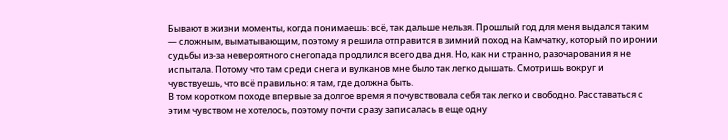Бывают в жизни моменты, когда понимаешь: всё, так дальше нельзя. Прошлый год для меня выдался таким — сложным, выматывающим, поэтому я решила отправится в зимний поход на Камчатку, который по иронии судьбы из-за невероятного снегопада продлился всего два дня. Но, как ни странно, разочарования я не испытала. Потому что там среди снега и вулканов мне было так легко дышать. Смотришь вокруг и чувствуешь, что всё правильно: я там, где должна быть.
В том коротком походе впервые за долгое время я почувствовала себя так легко и свободно. Расставаться с этим чувством не хотелось, поэтому почти сразу записалась в еще одну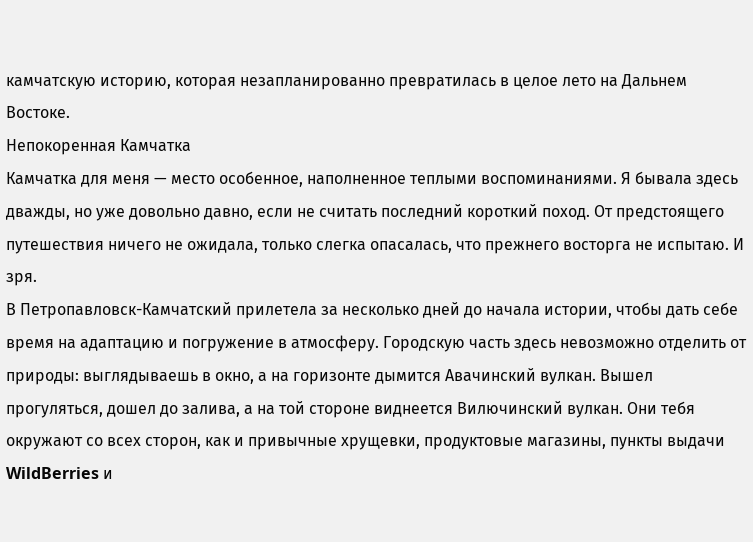камчатскую историю, которая незапланированно превратилась в целое лето на Дальнем Востоке.
Непокоренная Камчатка
Камчатка для меня — место особенное, наполненное теплыми воспоминаниями. Я бывала здесь дважды, но уже довольно давно, если не считать последний короткий поход. От предстоящего путешествия ничего не ожидала, только слегка опасалась, что прежнего восторга не испытаю. И зря.
В Петропавловск-Камчатский прилетела за несколько дней до начала истории, чтобы дать себе время на адаптацию и погружение в атмосферу. Городскую часть здесь невозможно отделить от природы: выглядываешь в окно, а на горизонте дымится Авачинский вулкан. Вышел прогуляться, дошел до залива, а на той стороне виднеется Вилючинский вулкан. Они тебя окружают со всех сторон, как и привычные хрущевки, продуктовые магазины, пункты выдачи WildBerries и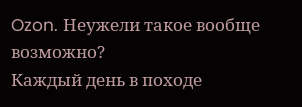Ozon. Неужели такое вообще возможно?
Каждый день в походе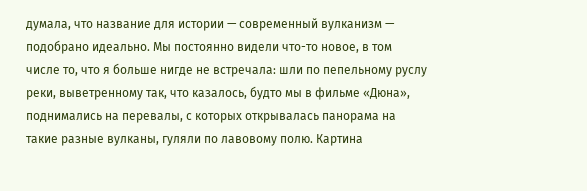думала, что название для истории — современный вулканизм — подобрано идеально. Мы постоянно видели что-то новое, в том числе то, что я больше нигде не встречала: шли по пепельному руслу реки, выветренному так, что казалось, будто мы в фильме «Дюна», поднимались на перевалы, с которых открывалась панорама на такие разные вулканы, гуляли по лавовому полю. Картина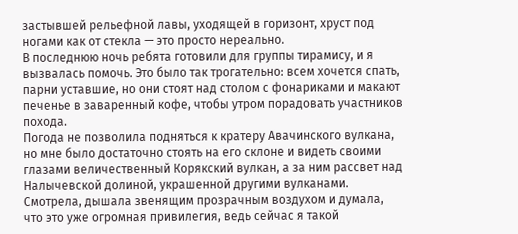застывшей рельефной лавы, уходящей в горизонт, хруст под ногами как от стекла — это просто нереально.
В последнюю ночь ребята готовили для группы тирамису, и я вызвалась помочь. Это было так трогательно: всем хочется спать, парни уставшие, но они стоят над столом с фонариками и макают печенье в заваренный кофе, чтобы утром порадовать участников похода.
Погода не позволила подняться к кратеру Авачинского вулкана, но мне было достаточно стоять на его склоне и видеть своими глазами величественный Корякский вулкан, а за ним рассвет над Налычевской долиной, украшенной другими вулканами. Смотрела, дышала звенящим прозрачным воздухом и думала, что это уже огромная привилегия, ведь сейчас я такой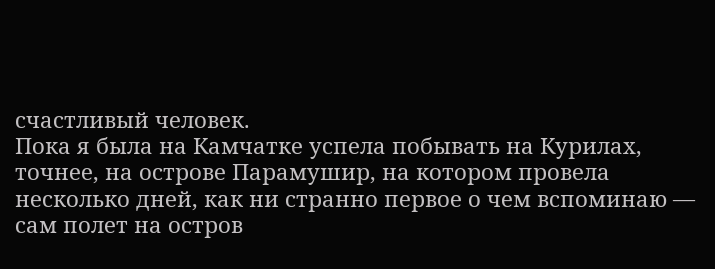счастливый человек.
Пока я была на Камчатке успела побывать на Курилах, точнее, на острове Парамушир, на котором провела несколько дней, как ни странно первое о чем вспоминаю — сам полет на остров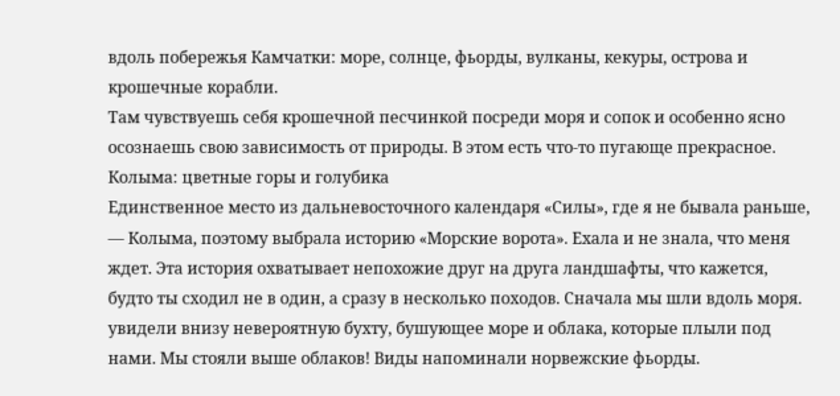вдоль побережья Камчатки: море, солнце, фьорды, вулканы, кекуры, острова и крошечные корабли.
Там чувствуешь себя крошечной песчинкой посреди моря и сопок и особенно ясно осознаешь свою зависимость от природы. В этом есть что-то пугающе прекрасное.
Колыма: цветные горы и голубика
Единственное место из дальневосточного календаря «Силы», где я не бывала раньше, — Колыма, поэтому выбрала историю «Морские ворота». Ехала и не знала, что меня ждет. Эта история охватывает непохожие друг на друга ландшафты, что кажется, будто ты сходил не в один, а сразу в несколько походов. Сначала мы шли вдоль моря. увидели внизу невероятную бухту, бушующее море и облака, которые плыли под нами. Мы стояли выше облаков! Виды напоминали норвежские фьорды.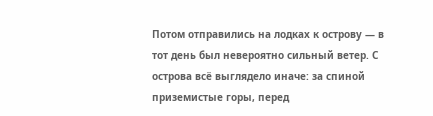Потом отправились на лодках к острову — в тот день был невероятно сильный ветер. С острова всё выглядело иначе: за спиной приземистые горы, перед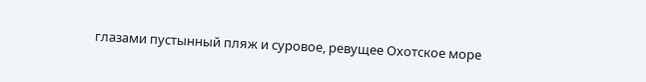глазами пустынный пляж и суровое, ревущее Охотское море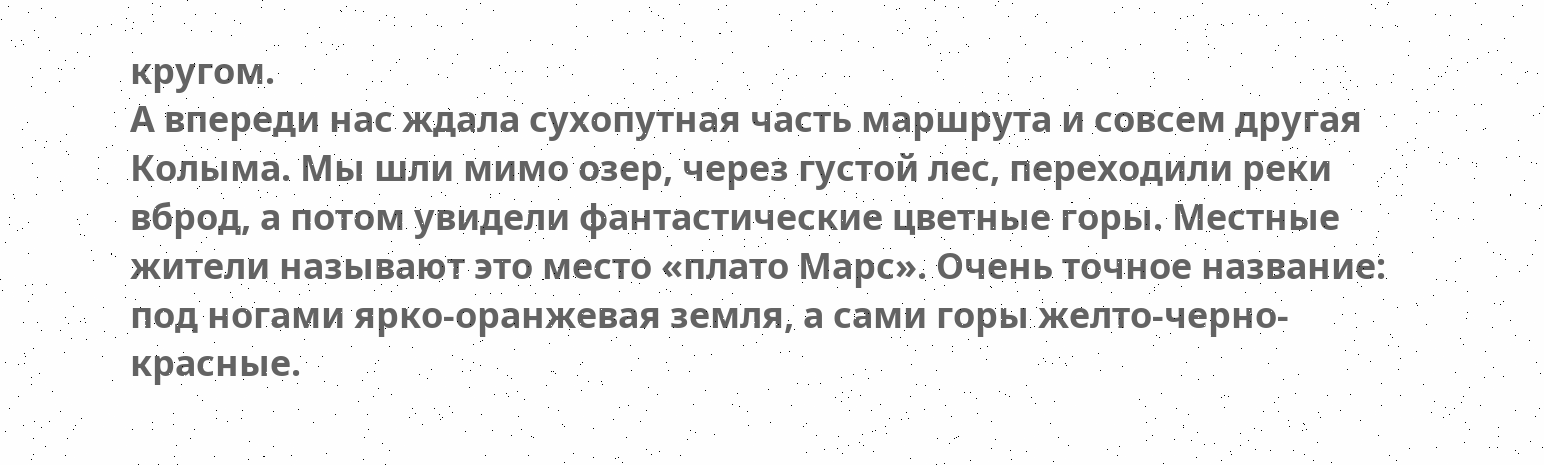кругом.
А впереди нас ждала сухопутная часть маршрута и совсем другая Колыма. Мы шли мимо озер, через густой лес, переходили реки вброд, а потом увидели фантастические цветные горы. Местные жители называют это место «плато Марс». Очень точное название: под ногами ярко-оранжевая земля, а сами горы желто-черно-красные.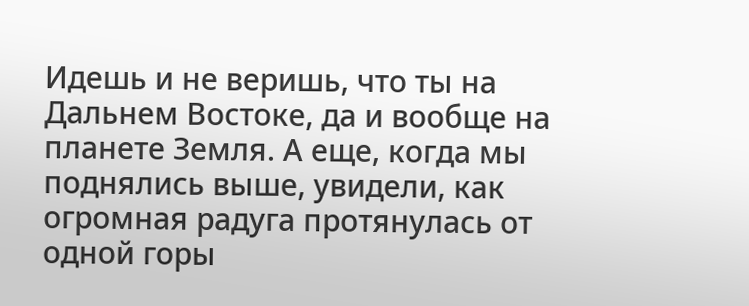Идешь и не веришь, что ты на Дальнем Востоке, да и вообще на планете Земля. А еще, когда мы поднялись выше, увидели, как огромная радуга протянулась от одной горы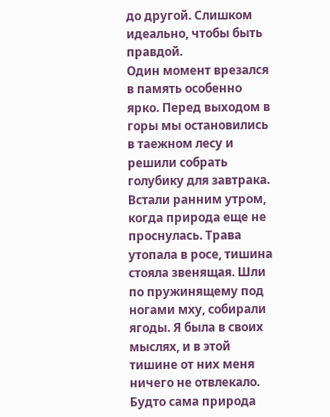до другой. Слишком идеально, чтобы быть правдой.
Один момент врезался в память особенно ярко. Перед выходом в горы мы остановились в таежном лесу и решили собрать голубику для завтрака. Встали ранним утром, когда природа еще не проснулась. Трава утопала в росе, тишина стояла звенящая. Шли по пружинящему под ногами мху, собирали ягоды. Я была в своих мыслях, и в этой тишине от них меня ничего не отвлекало. Будто сама природа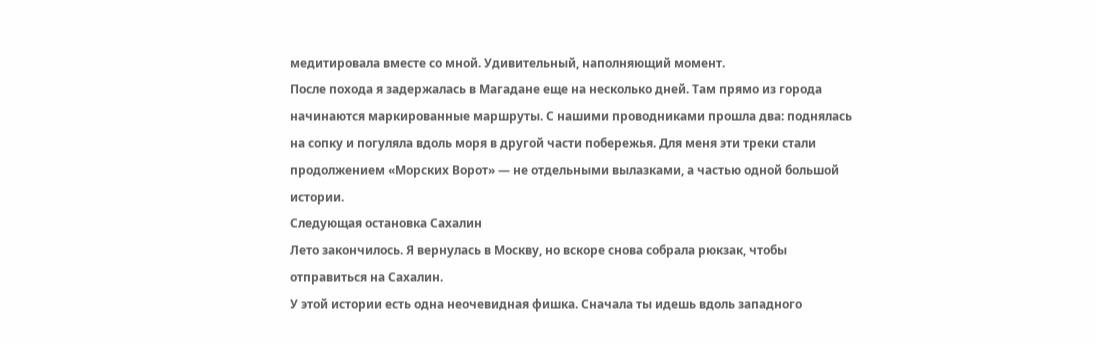медитировала вместе со мной. Удивительный, наполняющий момент.
После похода я задержалась в Магадане еще на несколько дней. Там прямо из города начинаются маркированные маршруты. С нашими проводниками прошла два: поднялась на сопку и погуляла вдоль моря в другой части побережья. Для меня эти треки стали продолжением «Морских Ворот» — не отдельными вылазками, а частью одной большой истории.
Следующая остановка Сахалин
Лето закончилось. Я вернулась в Москву, но вскоре снова собрала рюкзак, чтобы отправиться на Сахалин.
У этой истории есть одна неочевидная фишка. Сначала ты идешь вдоль западного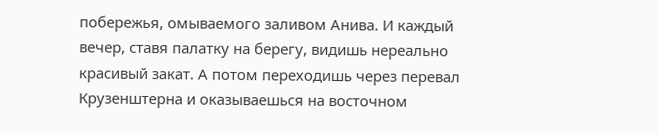побережья, омываемого заливом Анива. И каждый вечер, ставя палатку на берегу, видишь нереально красивый закат. А потом переходишь через перевал Крузенштерна и оказываешься на восточном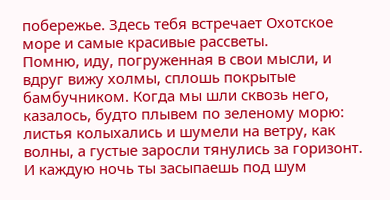побережье. Здесь тебя встречает Охотское море и самые красивые рассветы.
Помню, иду, погруженная в свои мысли, и вдруг вижу холмы, сплошь покрытые бамбучником. Когда мы шли сквозь него, казалось, будто плывем по зеленому морю: листья колыхались и шумели на ветру, как волны, а густые заросли тянулись за горизонт. И каждую ночь ты засыпаешь под шум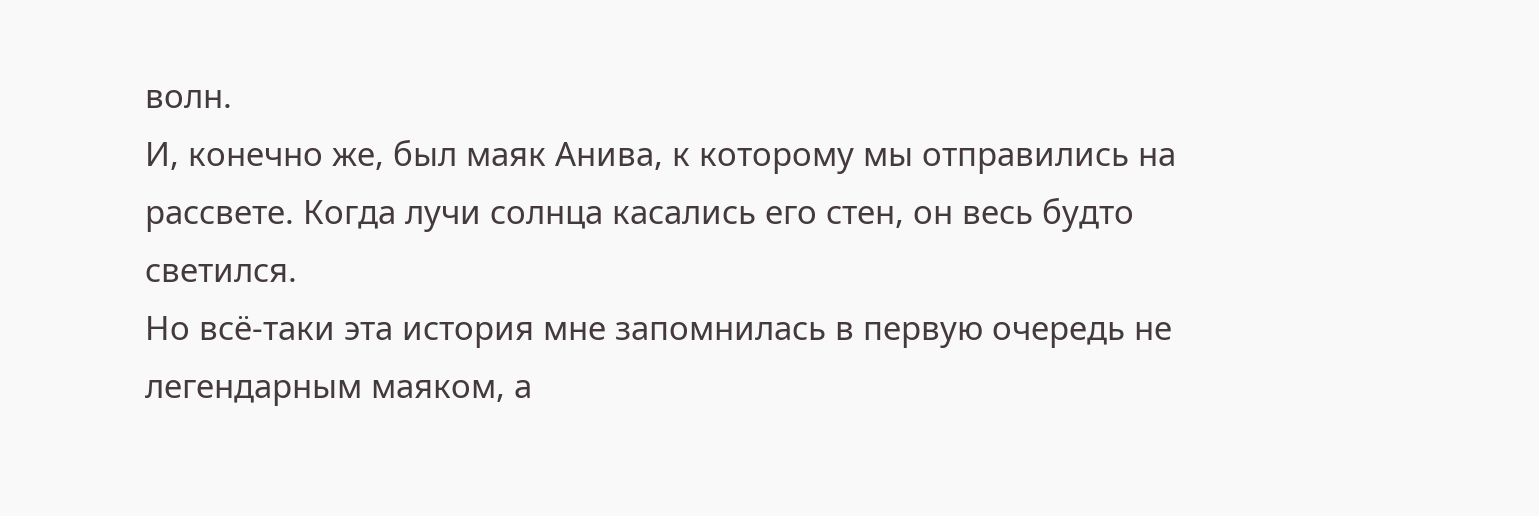волн.
И, конечно же, был маяк Анива, к которому мы отправились на рассвете. Когда лучи солнца касались его стен, он весь будто светился.
Но всё-таки эта история мне запомнилась в первую очередь не легендарным маяком, а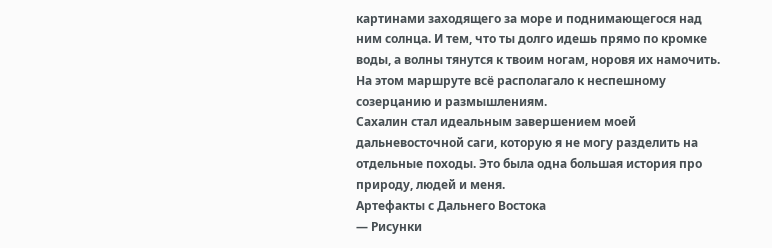картинами заходящего за море и поднимающегося над ним солнца. И тем, что ты долго идешь прямо по кромке воды, а волны тянутся к твоим ногам, норовя их намочить. На этом маршруте всё располагало к неспешному созерцанию и размышлениям.
Сахалин стал идеальным завершением моей дальневосточной саги, которую я не могу разделить на отдельные походы. Это была одна большая история про природу, людей и меня.
Артефакты с Дальнего Востока
— Рисунки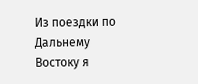Из поездки по Дальнему Востоку я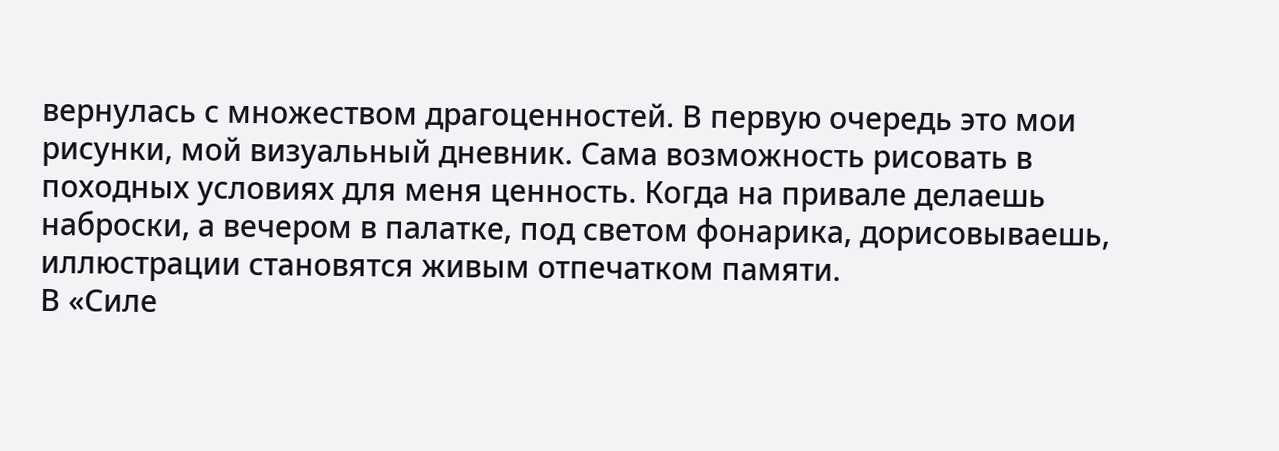вернулась с множеством драгоценностей. В первую очередь это мои рисунки, мой визуальный дневник. Сама возможность рисовать в походных условиях для меня ценность. Когда на привале делаешь наброски, а вечером в палатке, под светом фонарика, дорисовываешь, иллюстрации становятся живым отпечатком памяти.
В «Силе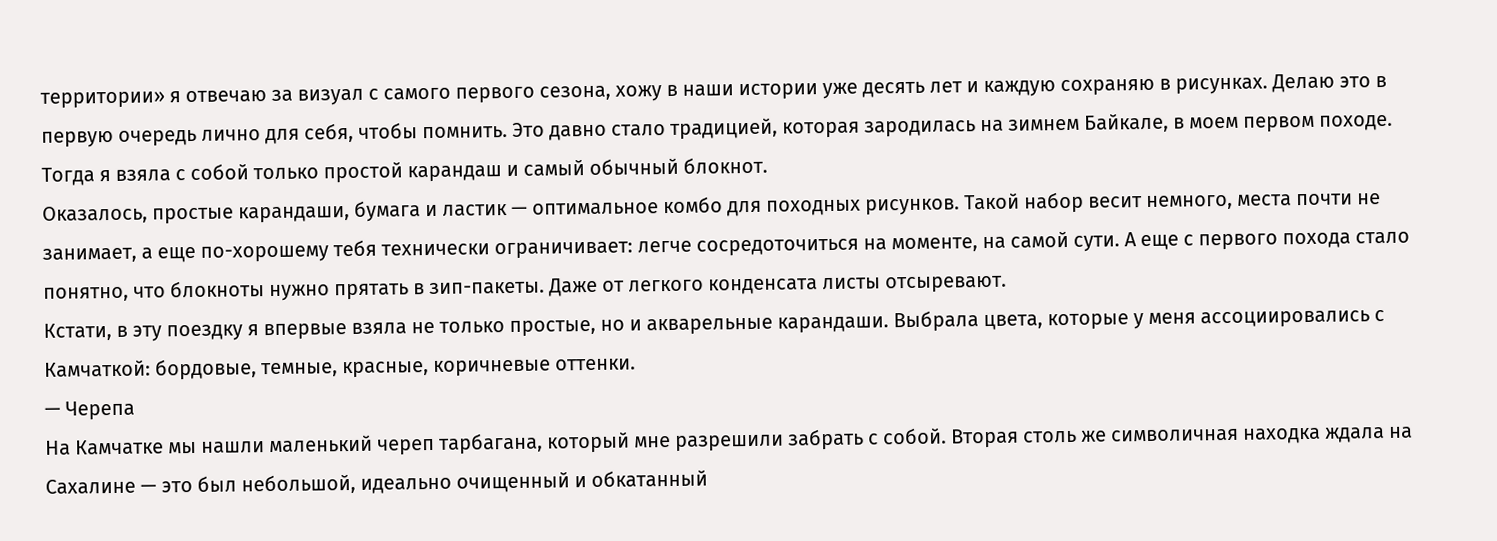территории» я отвечаю за визуал с самого первого сезона, хожу в наши истории уже десять лет и каждую сохраняю в рисунках. Делаю это в первую очередь лично для себя, чтобы помнить. Это давно стало традицией, которая зародилась на зимнем Байкале, в моем первом походе. Тогда я взяла с собой только простой карандаш и самый обычный блокнот.
Оказалось, простые карандаши, бумага и ластик — оптимальное комбо для походных рисунков. Такой набор весит немного, места почти не занимает, а еще по-хорошему тебя технически ограничивает: легче сосредоточиться на моменте, на самой сути. А еще с первого похода стало понятно, что блокноты нужно прятать в зип-пакеты. Даже от легкого конденсата листы отсыревают.
Кстати, в эту поездку я впервые взяла не только простые, но и акварельные карандаши. Выбрала цвета, которые у меня ассоциировались с Камчаткой: бордовые, темные, красные, коричневые оттенки.
— Черепа
На Камчатке мы нашли маленький череп тарбагана, который мне разрешили забрать с собой. Вторая столь же символичная находка ждала на Сахалине — это был небольшой, идеально очищенный и обкатанный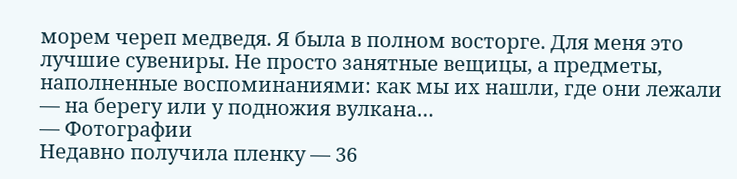морем череп медведя. Я была в полном восторге. Для меня это лучшие сувениры. Не просто занятные вещицы, а предметы, наполненные воспоминаниями: как мы их нашли, где они лежали — на берегу или у подножия вулкана…
— Фотографии
Недавно получила пленку — 36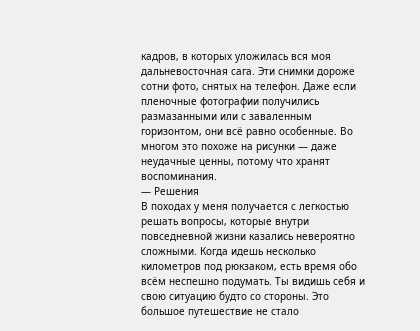кадров, в которых уложилась вся моя дальневосточная сага. Эти снимки дороже сотни фото, снятых на телефон. Даже если пленочные фотографии получились размазанными или с заваленным горизонтом, они всё равно особенные. Во многом это похоже на рисунки — даже неудачные ценны, потому что хранят воспоминания.
— Решения
В походах у меня получается с легкостью решать вопросы, которые внутри повседневной жизни казались невероятно сложными. Когда идешь несколько километров под рюкзаком, есть время обо всём неспешно подумать. Ты видишь себя и свою ситуацию будто со стороны. Это большое путешествие не стало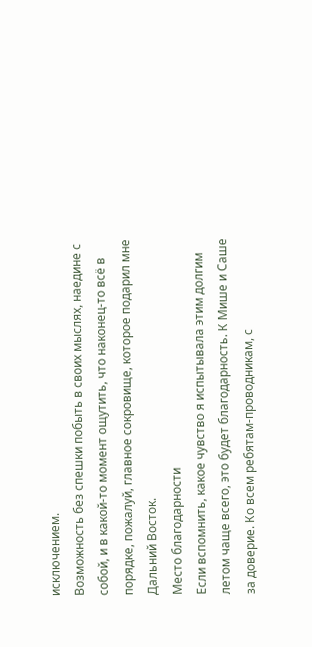исключением.
Возможность без спешки побыть в своих мыслях, наедине с собой, и в какой-то момент ощутить, что наконец-то всё в порядке, пожалуй, главное сокровище, которое подарил мне Дальний Восток.
Место благодарности
Если вспомнить, какое чувство я испытывала этим долгим летом чаще всего, это будет благодарность. К Мише и Саше за доверие. Ко всем ребятам-проводникам, с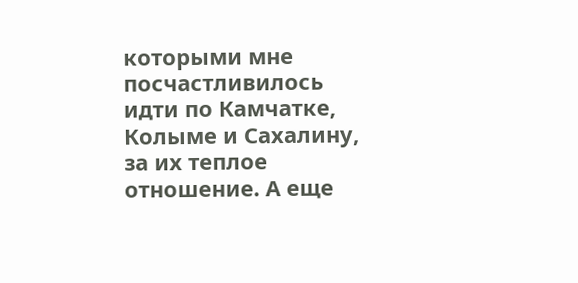которыми мне посчастливилось идти по Камчатке, Колыме и Сахалину, за их теплое отношение. А еще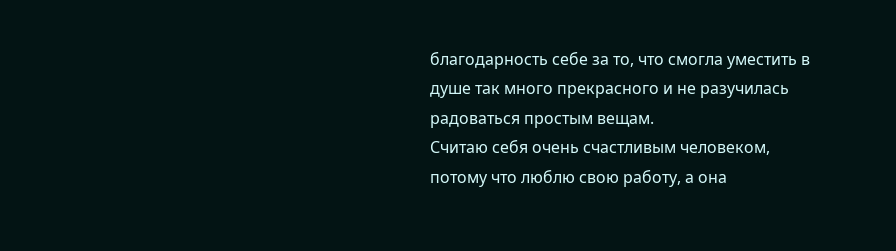благодарность себе за то, что смогла уместить в душе так много прекрасного и не разучилась радоваться простым вещам.
Считаю себя очень счастливым человеком, потому что люблю свою работу, а она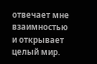отвечает мне взаимностью и открывает целый мир.